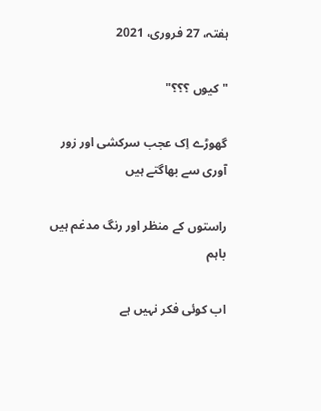ہفتہ، 27 فروری، 2021

"کیوں ؟؟؟"

گھوڑے اِک عجب سرکشی اور زور آوری سے بھاگتے ہیں

راستوں کے منظر اور رنگ مدغم ہیں باہم

اب کوئی فکر نہیں ہے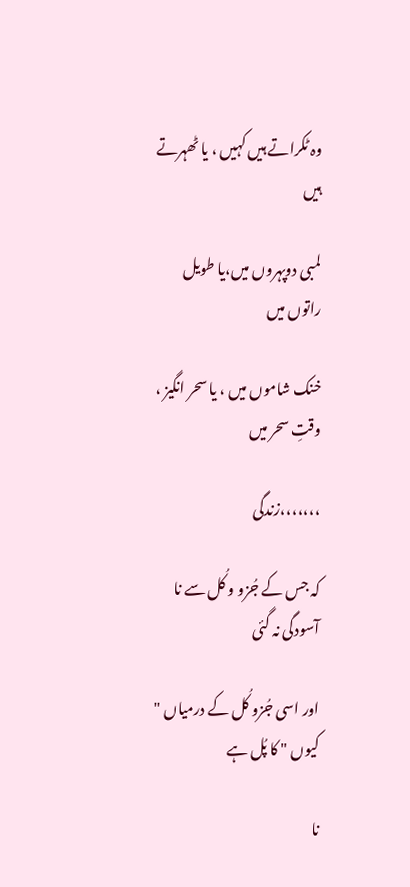وہ ٹکراتے ہیں کہیں ، یا ٹھہرتے ہیں

لمبی دوپہروں میں،یا طویل راتوں میں

خنک شاموں میں ، یا سحر انگیز ، وقتِ سحر میں

،،،،،،،زندگی

کہ جس کے جُزو و کُل سے نا آسودگی نہ گئی

اور اسی جُزو کُل کے درمیاں " کیوں " کا پُل ہے

نا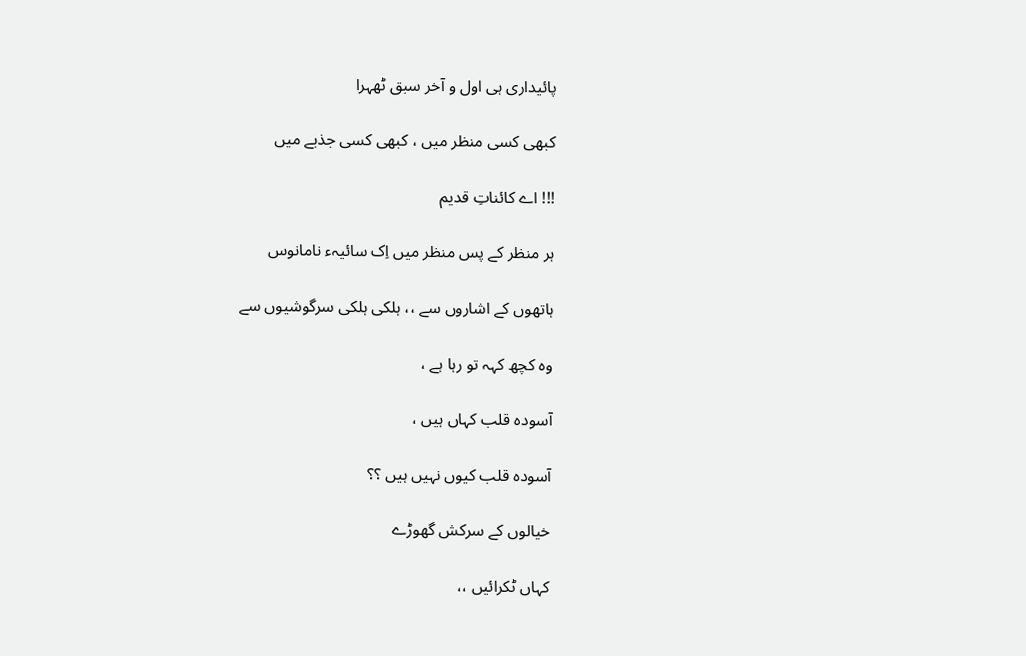پائیداری ہی اول و آخر سبق ٹھہرا

کبھی کسی منظر میں ، کبھی کسی جذبے میں

!!! اے کائناتِ قدیم

ہر منظر کے پس منظر میں اِک سائیہء نامانوس

ہاتھوں کے اشاروں سے ،، ہلکی ہلکی سرگوشیوں سے

وہ کچھ کہہ تو رہا ہے ،

آسودہ قلب کہاں ہیں ،

آسودہ قلب کیوں نہیں ہیں ؟؟

خیالوں کے سرکش گھوڑے

کہاں ٹکرائیں ،،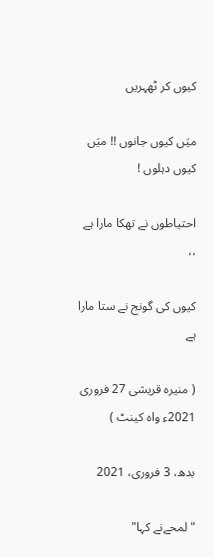کیوں کر ٹھہریں

میَں کیوں جانوں !! میَں کیوں دہلوں !

احتیاطوں نے تھکا مارا ہے ،،

کیوں کی گونج نے ستا مارا ہے

( منیرہ قریشی 27 فروری 2021ء واہ کینٹ )

بدھ، 3 فروری، 2021

"لمحےنے کہا"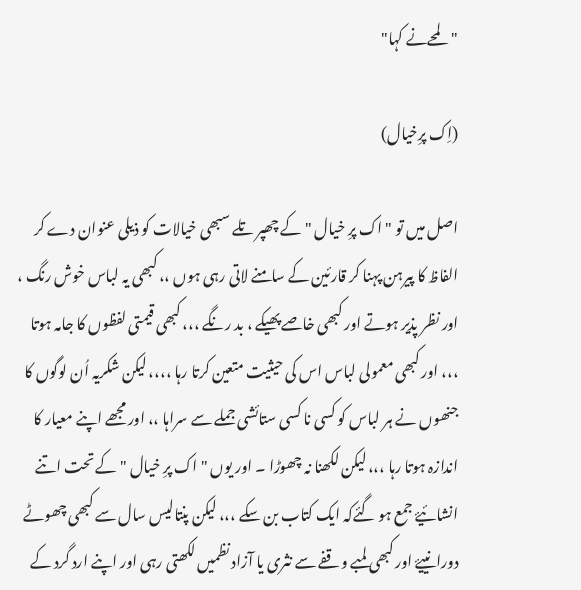"لمحےنے کہا"

(اِک پرِخیال)

اصل میں تو " اک پرِ خیال " کے چھپر تلے سبھی خیالات کو ذیلی عنوان دے کر الفاظ کا پیرہن پہنا کر قارئین کے سامنے لاتی رہی ہوں ،، کبھی یہ لباس خوش رنگ ، اور نظر پذیر ہوتے اور کبھی خاصے پھیکے ، بد رنگے ،،، کبھی قیمتی لفظوں کا جامہ ہوتا ،،، اور کبھی معمولی لباس اس کی حیثیت متعین کرتا رہا ،،،، لیکن شکریہ اُن لوگوں کا جنھوں نے ہر لباس کو کسی نا کسی ستائشی جملے سے سراہا ،، اور مجھے اپنے معیار کا اندازہ ہوتا رہا ،،، لیکن لکھنا نہ چھوڑا ۔ اور یوں " اک پرِ خیال " کے تحت اتنے انشائیۓ جمع ہو گئےکہ ایک کتاب بن سکے ،،، لیکن پنتالیس سال سے کبھی چھوٹے دورانییۓ اور کبھی لمبے وقفے سے نثری یا آزاد نظمیں لکھتی رہی اور اپنے ارد گرد کے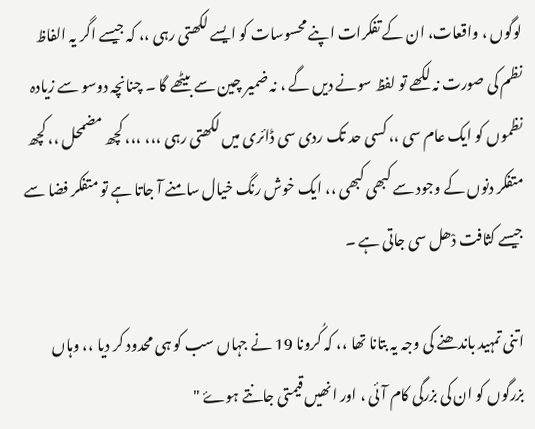لوگوں ، واقعات، ان کے تفکرات اپنے محسوسات کو ایسے لکھتی رہی ،، کہ جیسے اگر یہ الفاظ نظم کی صورت نہ لکھے تو لفظ سونے دیں گے ، نہ ضمیر چین سے بیٹھے گا ۔ چنانچہ دوسو سے زیادہ نظموں کو ایک عام سی ،، کسی حد تک ردی سی ڈائری میں لکھتی رہی ،،، ،،، کچھ مضمحل ،، کچھ متفکر دنوں کے وجود سے کبھی کبھی ،، ایک خوش رنگ خیال سامنے آ جاتا ہے تو متفکر فضا سے جیسے کثافت دْھل سی جاتی ہے ۔

اتنی تمہید باندھنے کی وجہ یہ بتانا تھا ،، کہ کُرونا 19 نے جہاں سب کو ہی محدود کر دیا ،، وہاں بزرگوں کو ان کی بزرگی کام آئی ، اور انھیں قیمتی جانتے ہوۓ "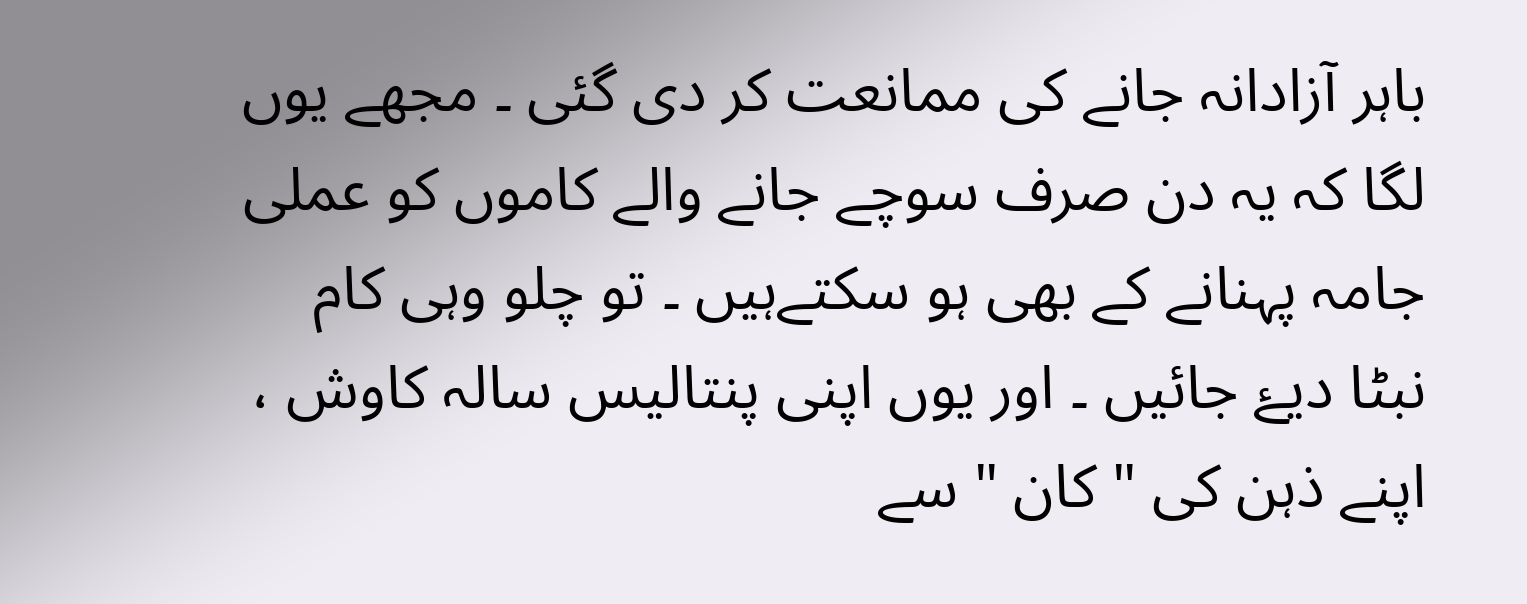باہر آزادانہ جانے کی ممانعت کر دی گئی ۔ مجھے یوں لگا کہ یہ دن صرف سوچے جانے والے کاموں کو عملی جامہ پہنانے کے بھی ہو سکتےہیں ۔ تو چلو وہی کام نبٹا دیۓ جائیں ۔ اور یوں اپنی پنتالیس سالہ کاوش ، اپنے ذہن کی " کان " سے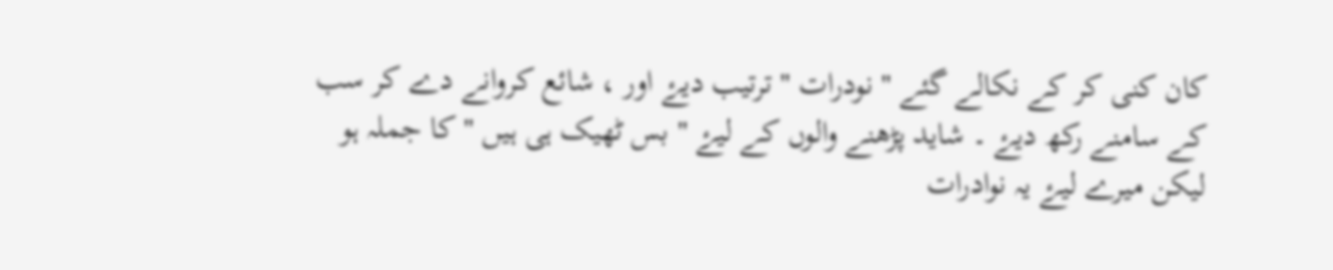کان کنی کر کے نکالے گئے " نودرات " ترتیب دیۓ اور ، شائع کروانے دے کر سب کے سامنے رکھ دیۓ ۔ شاید پڑھنے والوں کے لیۓ " بس ٹھیک ہی ہیں " کا جملہ ہو لیکن میرے لیۓ یہ نوادرات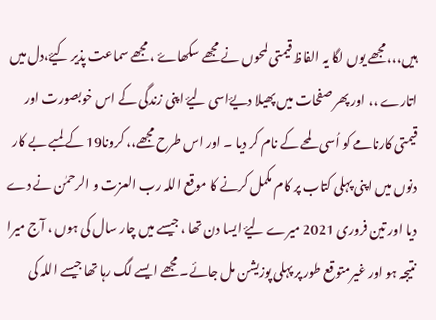ہیں،،،مجھے یوں لگا یہ الفاظ قیمتی لمحوں نے مجھے سکھاۓ ، مجھے سماعت پذیر کیۓ،دل میں اتارے ،، اور پھر صفحات میں پھیلا دیۓاسی لیۓ اپنی زندگی کے اس خوبصورت اور قیمتی کارنامے کو اُسی لمحے کے نام کر دیا ۔ اور اس طرح مجھے،، کرونا19 کے لمبے بے کار دنوں میں اپنی پہلی کتاب پر کام مکمل کرنے کا موقع اللہ رب العزت و الرحمٰن نے دے دیا اور تین فروری 2021 میرے لیۓ ایسا دن تھا ، جیسے میں چار سال کی ہوں ، آج میرا نتیجہ ہو اور غیرمتوقع طور پر پہلی پوزیشن مل جائے۔ مجھے ایسے لگ رہا تھا جیسے اللہ کی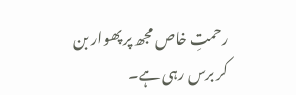رحمتِ خاص مجھ پر پھوار بن کر برس رہی ہے۔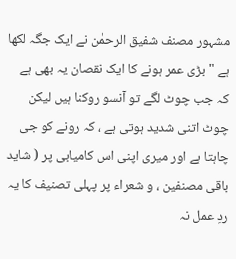مشہور مصنف شفیق الرحمٰن نے ایک جگہ لکھا ہے " بڑی عمر ہونے کا ایک نقصان یہ بھی ہے کہ جب چوٹ لگے تو آنسو روکنا ہیں لیکن چوٹ اتنی شدید ہوتی ہے ، کہ رونے کو جی چاہتا ہے اور میری اپنی اس کامیابی پر ( شاید باقی مصنفین ، و شعراء پر پہلی تصنیف کا یہ ردِ عمل نہ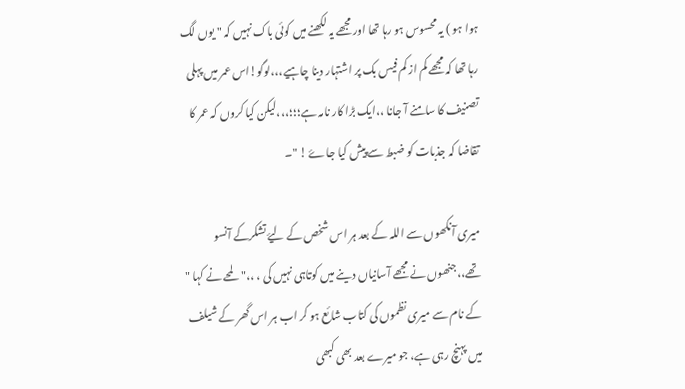ہوا ہو ) یہ محسوس ہو رہا تھا اور مجھے یہ لکھنے میں کوئی باک نہیں کہ " یوں لگ رہا تھا کہ مجھے کم از کم فیس بک پر اشتہار دینا چاہیے،،،لوگو!اس عمر میں پہلی تصنیف کا سامنے آ جانا ،،ایک بڑا کار نامہ ہے؛؛؛،،،لیکن کیا کروں کہ عمر کا تقاضا کہ جذبات کو ضبط سے پیش کیا جاۓ ! "۔

میری آنکھوں سے اللہ کے بعد ہر اس شخص کے لیۓ تشکرکے آنسو تھے،،جنھوں نے مجھے آسانیاں دینے میں کوتاہی نہیں کی ، ،،" لمحے نے کہا " کے نام سے میری نظموں کی کتاب شائع ہو کر اب ہر اس گھر کے شیلف میں پہنچ رہی ہے، جو میرے بعد بھی کبھی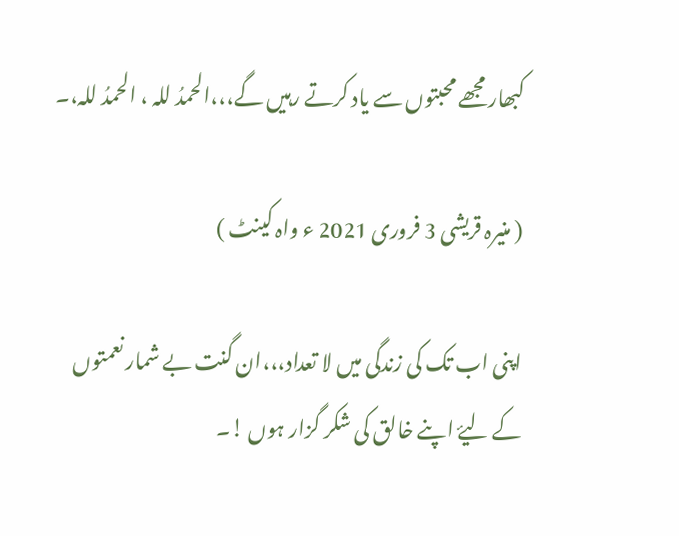کبھار مجھے محبتوں سے یاد کرتے رہیں گے،،،الحمدُ للہ ، الحمدُ للہ،۔

( منیرہ قریشی 3 فروری 2021 ء واہ کینٹ )

اپنی اب تک کی زندگی میں لا تعداد،،،ان گنت بے شمار نعمتوں کے لیۓ اپنے خالق کی شکر گزار ہوں !۔